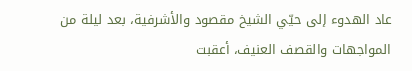عاد الهدوء إلى حيّي الشيخ مقصود والأشرفية، بعد ليلة من المواجهات والقصف العنيف، أعقبت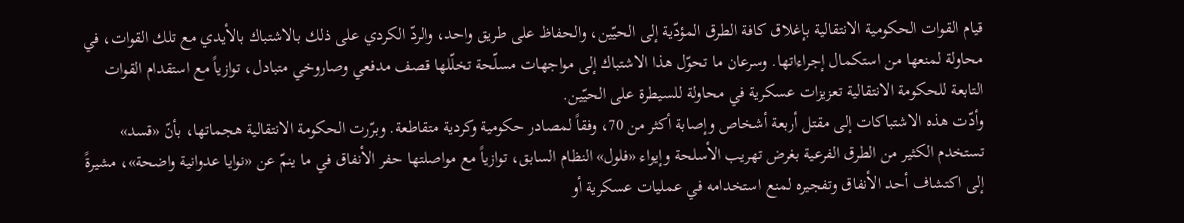قيام القوات الحكومية الانتقالية بإغلاق كافة الطرق المؤدّية إلى الحيّين، والحفاظ على طريق واحد، والردّ الكردي على ذلك بالاشتباك بالأيدي مع تلك القوات، في محاولة لمنعها من استكمال إجراءاتها. وسرعان ما تحوّل هذا الاشتباك إلى مواجهات مسلّحة تخلّلها قصف مدفعي وصاروخي متبادل، توازياً مع استقدام القوات التابعة للحكومة الانتقالية تعزيزات عسكرية في محاولة للسيطرة على الحيّين.
وأدّت هذه الاشتباكات إلى مقتل أربعة أشخاص وإصابة أكثر من 70، وفقاً لمصادر حكومية وكردية متقاطعة. وبرّرت الحكومة الانتقالية هجماتها، بأنّ «قسد» تستخدم الكثير من الطرق الفرعية بغرض تهريب الأسلحة وإيواء «فلول» النظام السابق، توازياً مع مواصلتها حفر الأنفاق في ما ينمّ عن «نوايا عدوانية واضحة»، مشيرةً إلى اكتشاف أحد الأنفاق وتفجيره لمنع استخدامه في عمليات عسكرية أو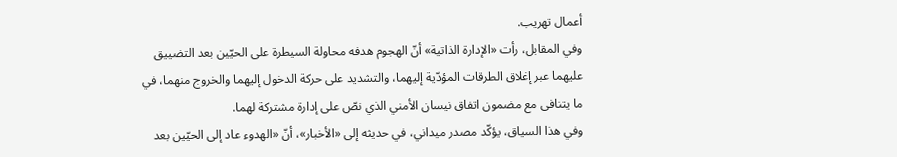أعمال تهريب.
وفي المقابل، رأت «الإدارة الذاتية» أنّ الهجوم هدفه محاولة السيطرة على الحيّين بعد التضييق عليهما عبر إغلاق الطرقات المؤدّية إليهما، والتشديد على حركة الدخول إليهما والخروج منهما، في ما يتنافى مع مضمون اتفاق نيسان الأمني الذي نصّ على إدارة مشتركة لهما.
وفي هذا السياق، يؤكّد مصدر ميداني، في حديثه إلى «الأخبار»، أنّ «الهدوء عاد إلى الحيّين بعد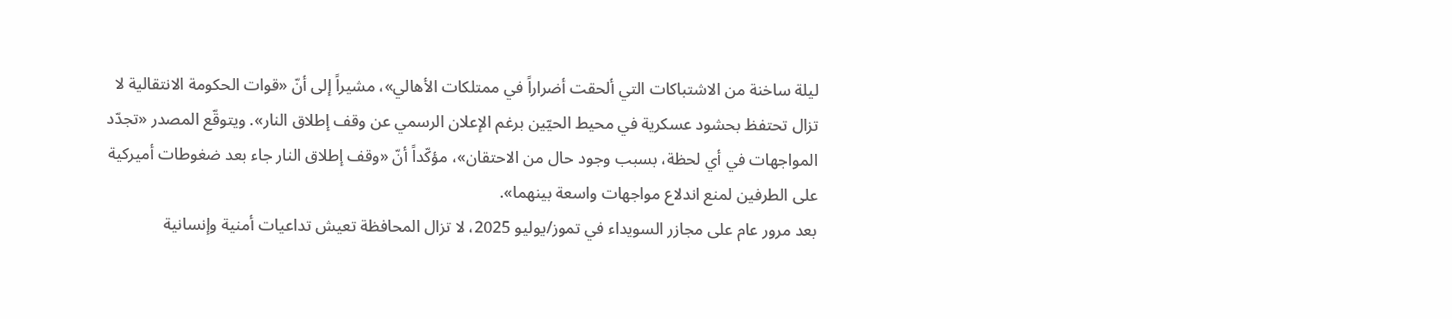ليلة ساخنة من الاشتباكات التي ألحقت أضراراً في ممتلكات الأهالي»، مشيراً إلى أنّ «قوات الحكومة الانتقالية لا تزال تحتفظ بحشود عسكرية في محيط الحيّين برغم الإعلان الرسمي عن وقف إطلاق النار». ويتوقّع المصدر «تجدّد المواجهات في أي لحظة، بسبب وجود حال من الاحتقان»، مؤكّداً أنّ «وقف إطلاق النار جاء بعد ضغوطات أميركية على الطرفين لمنع اندلاع مواجهات واسعة بينهما».
بعد مرور عام على مجازر السويداء في تموز/يوليو 2025، لا تزال المحافظة تعيش تداعيات أمنية وإنسانية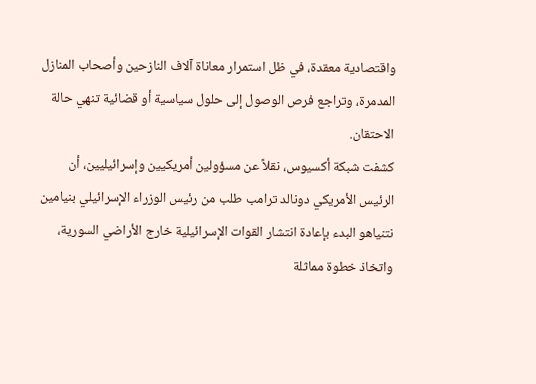واقتصادية معقدة، في ظل استمرار معاناة آلاف النازحين وأصحاب المنازل المدمرة، وتراجع فرص الوصول إلى حلول سياسية أو قضائية تنهي حالة الاحتقان.
كشفت شبكة أكسيوس، نقلاً عن مسؤولين أمريكيين وإسرائيليين، أن الرئيس الأمريكي دونالد ترامب طلب من رئيس الوزراء الإسرائيلي بنيامين نتنياهو البدء بإعادة انتشار القوات الإسرائيلية خارج الأراضي السورية، واتخاذ خطوة مماثلة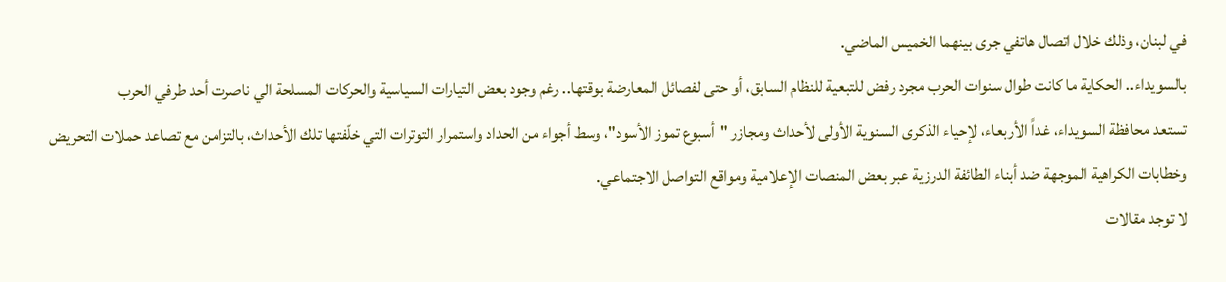في لبنان، وذلك خلال اتصال هاتفي جرى بينهما الخميس الماضي.
بالسويداء.. الحكاية ما كانت طوال سنوات الحرب مجرد رفض للتبعية للنظام السابق، أو حتى لفصائل المعارضة بوقتها.. رغم وجود بعض التيارات السياسية والحركات المسلحة الي ناصرت أحد طرفي الحرب
تستعد محافظة السويداء، غداً الأربعاء، لإحياء الذكرى السنوية الأولى لأحداث ومجازر "أسبوع تموز الأسود"، وسط أجواء من الحداد واستمرار التوترات التي خلّفتها تلك الأحداث، بالتزامن مع تصاعد حملات التحريض وخطابات الكراهية الموجهة ضد أبناء الطائفة الدرزية عبر بعض المنصات الإعلامية ومواقع التواصل الاجتماعي.
لا توجد مقالات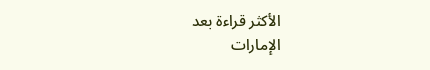الأكثر قراءة بعد
الإمارات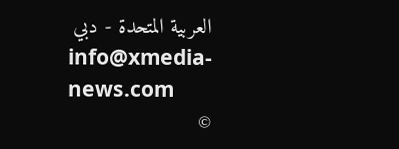العربية المتحدة - دبي
info@xmedia-news.com
©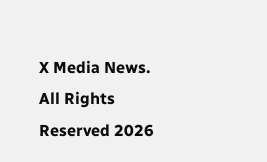X Media News. All Rights Reserved 2026